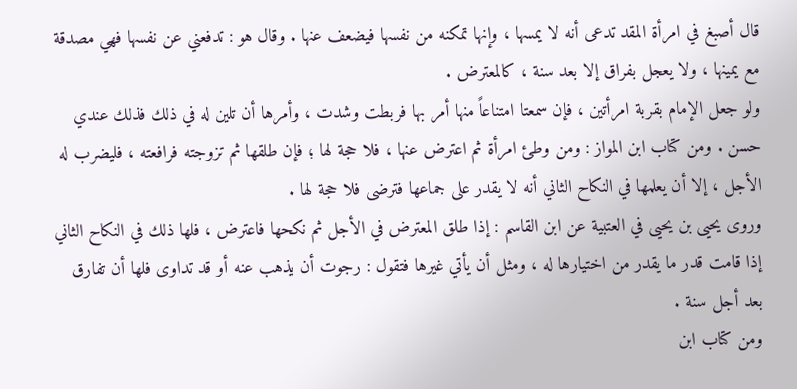قال أصبغ في امرأة المقد تدعى أنه لا يمسها ، وإنها تمكنه من نفسها فيضعف عنها . وقال هو : تدفعني عن نفسها فهي مصدقة مع يمينها ، ولا يعجل بفراق إلا بعد سنة ، كالمعترض .
ولو جعل الإمام بقربة امرأتين ، فإن سمعتا امتناعاً منها أمر بها فربطت وشدت ، وأمرها أن تلين له في ذلك فذلك عندي حسن . ومن كتاب ابن المواز : ومن وطئ امرأة ثم اعترض عنها ، فلا حجة لها ؛ فإن طلقها ثم تزوجته فرافعته ، فليضرب له الأجل ، إلا أن يعلمها في النكاح الثاني أنه لا يقدر على جماعها فترضى فلا حجة لها .
وروى يحيى بن يحيى في العتبية عن ابن القاسم : إذا طلق المعترض في الأجل ثم نكحها فاعترض ، فلها ذلك في النكاح الثاني إذا قامت قدر ما يقدر من اختيارها له ، ومثل أن يأتي غيرها فتقول : رجوت أن يذهب عنه أو قد تداوى فلها أن تفارق بعد أجل سنة .
ومن كتاب ابن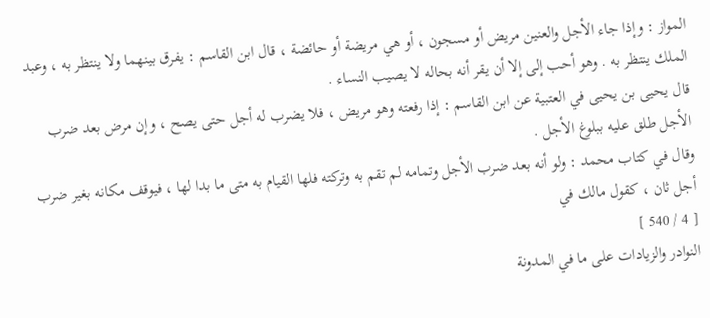المواز : وإذا جاء الأجل والعنين مريض أو مسجون ، أو هي مريضة أو حائضة ، قال ابن القاسم : يفرق بينهما ولا ينتظر به ، وعبد الملك ينتظر به . وهو أحب إلى إلا أن يقر أنه بحاله لا يصيب النساء .
قال يحيى بن يحيى في العتبية عن ابن القاسم : إذا رفعته وهو مريض ، فلا يضرب له أجل حتى يصح ، وإن مرض بعد ضرب الأجل طلق عليه ببلوغ الأجل .
وقال في كتاب محمد : ولو أنه بعد ضرب الأجل وتمامه لم تقم به وتركته فلها القيام به متى ما بدا لها ، فيوقف مكانه بغير ضرب أجل ثان ، كقول مالك في
[ 4 / 540 ]
النوادر والزيادات على ما في المدونة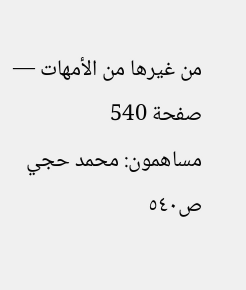من غيرها من الأمهات — صفحة 540
مساهمون: محمد حجي
ص٥٤٠